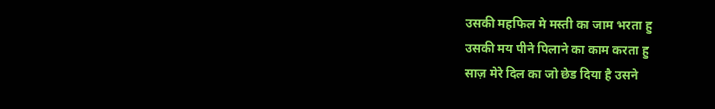उसकी महफिल मे मस्ती का जाम भरता हु
उसकी मय पीने पिलाने का काम करता हु
साज़ मेरे दिल का जो छेड दिया है उसने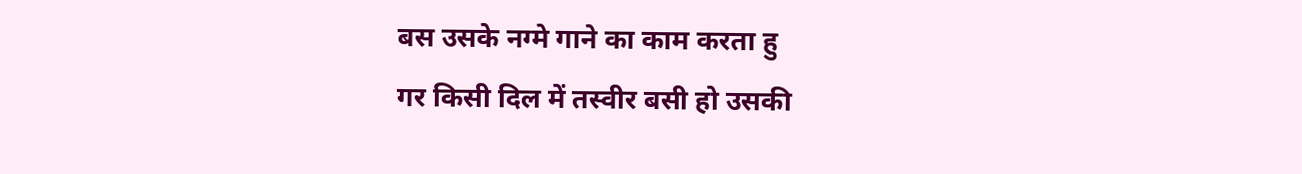बस उसके नग्मे गाने का काम करता हु
गर किसी दिल में तस्वीर बसी हो उसकी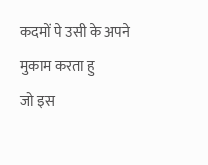कदमों पे उसी के अपने मुकाम करता हु
जो इस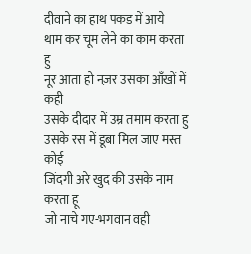दीवाने का हाथ पकड में आये
थाम कर चूम लेने का काम करता हु
नूर आता हो नज़र उसका आँखों में कही
उसके दीदार में उम्र तमाम करता हु
उसके रस में डूबा मिल जाए मस्त कोई
जिंदगी अरे खुद की उसके नाम करता हू
जो नाचे गए-भगवान वही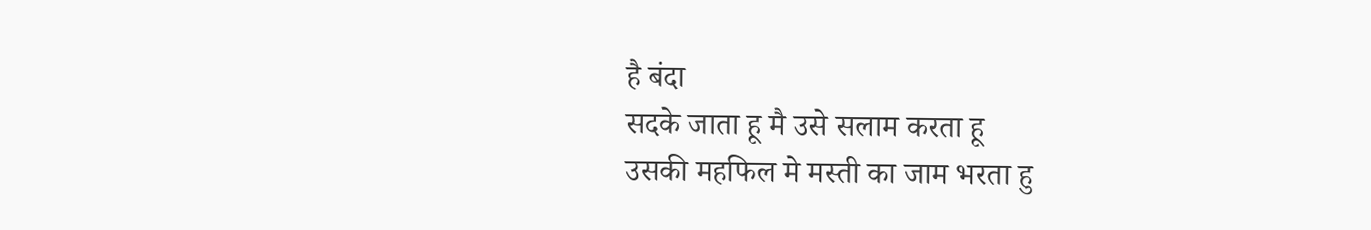है बंदा
सदके जाता हू मै उसे सलाम करता हू
उसकी महफिल मे मस्ती का जाम भरता हु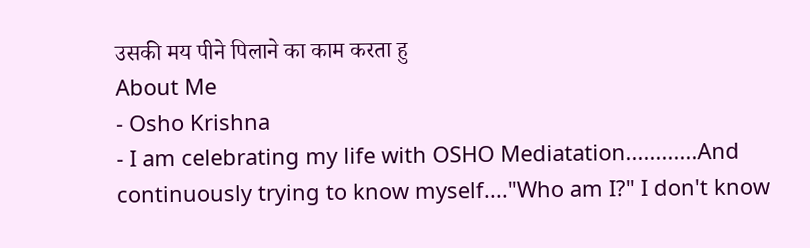उसकी मय पीने पिलाने का काम करता हु
About Me
- Osho Krishna
- I am celebrating my life with OSHO Mediatation............And continuously trying to know myself...."Who am I?" I don't know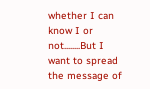whether I can know I or not........But I want to spread the message of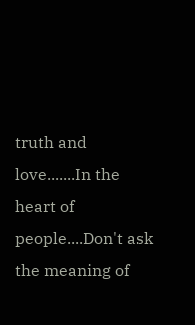truth and love.......In the heart of people....Don't ask the meaning of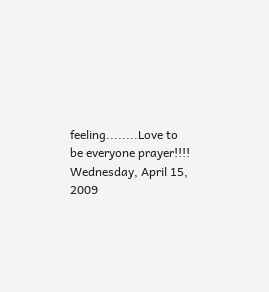feeling........Love to be everyone prayer!!!!
Wednesday, April 15, 2009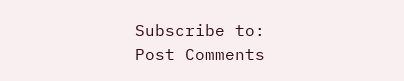Subscribe to:
Post Comments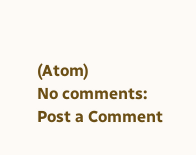(Atom)
No comments:
Post a Comment